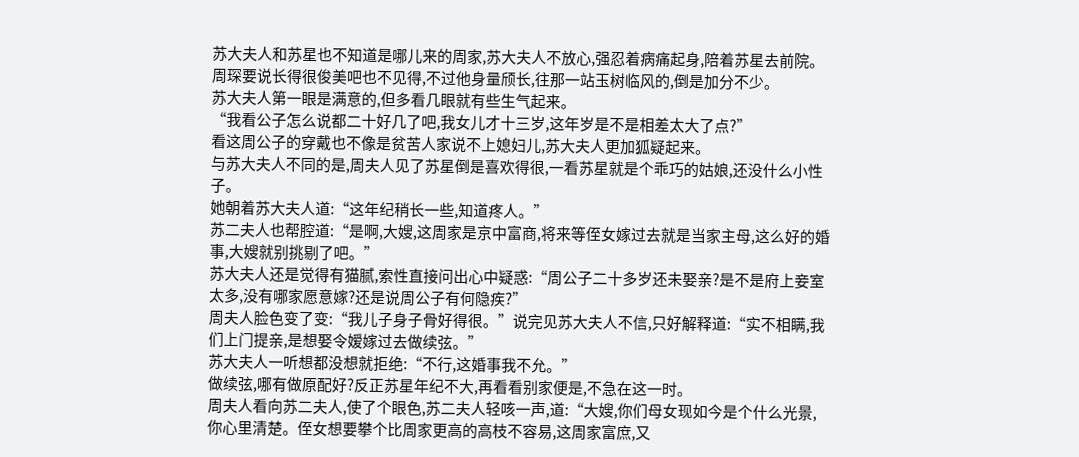苏大夫人和苏星也不知道是哪儿来的周家,苏大夫人不放心,强忍着病痛起身,陪着苏星去前院。
周琛要说长得很俊美吧也不见得,不过他身量颀长,往那一站玉树临风的,倒是加分不少。
苏大夫人第一眼是满意的,但多看几眼就有些生气起来。
“我看公子怎么说都二十好几了吧,我女儿才十三岁,这年岁是不是相差太大了点?”
看这周公子的穿戴也不像是贫苦人家说不上媳妇儿,苏大夫人更加狐疑起来。
与苏大夫人不同的是,周夫人见了苏星倒是喜欢得很,一看苏星就是个乖巧的姑娘,还没什么小性子。
她朝着苏大夫人道:“这年纪稍长一些,知道疼人。”
苏二夫人也帮腔道:“是啊,大嫂,这周家是京中富商,将来等侄女嫁过去就是当家主母,这么好的婚事,大嫂就别挑剔了吧。”
苏大夫人还是觉得有猫腻,索性直接问出心中疑惑:“周公子二十多岁还未娶亲?是不是府上妾室太多,没有哪家愿意嫁?还是说周公子有何隐疾?”
周夫人脸色变了变:“我儿子身子骨好得很。”说完见苏大夫人不信,只好解释道:“实不相瞒,我们上门提亲,是想娶令嫒嫁过去做续弦。”
苏大夫人一听想都没想就拒绝:“不行,这婚事我不允。”
做续弦,哪有做原配好?反正苏星年纪不大,再看看别家便是,不急在这一时。
周夫人看向苏二夫人,使了个眼色,苏二夫人轻咳一声,道:“大嫂,你们母女现如今是个什么光景,你心里清楚。侄女想要攀个比周家更高的高枝不容易,这周家富庶,又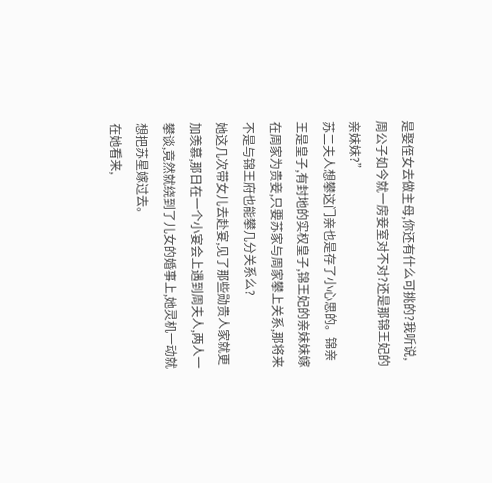是娶侄女去做主母,你还有什么可挑的?我听说,周公子如今就一房妾室对不对?还是那锦王妃的亲妹妹?”
苏二夫人想攀这门亲也是存了小心思的。锦亲王是皇子,有封地的实权皇子,锦王妃的亲妹妹嫁在周家为贵妾,只要苏家与周家攀上关系,那将来不是与锦王府也能攀几分关系么?
她这几次带女儿去赴宴,见了那些勋贵人家就更加羡慕,那日在一个小宴会上遇到周夫人,两人一攀谈,竟然就绕到了儿女的婚事上,她灵机一动就想把苏星嫁过去。
在她看来,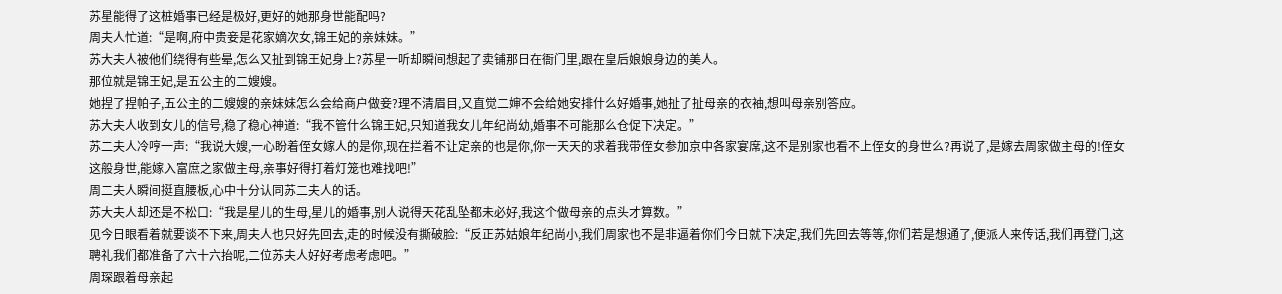苏星能得了这桩婚事已经是极好,更好的她那身世能配吗?
周夫人忙道:“是啊,府中贵妾是花家嫡次女,锦王妃的亲妹妹。”
苏大夫人被他们绕得有些晕,怎么又扯到锦王妃身上?苏星一听却瞬间想起了卖铺那日在衙门里,跟在皇后娘娘身边的美人。
那位就是锦王妃,是五公主的二嫂嫂。
她捏了捏帕子,五公主的二嫂嫂的亲妹妹怎么会给商户做妾?理不清眉目,又直觉二婶不会给她安排什么好婚事,她扯了扯母亲的衣袖,想叫母亲别答应。
苏大夫人收到女儿的信号,稳了稳心神道:“我不管什么锦王妃,只知道我女儿年纪尚幼,婚事不可能那么仓促下决定。”
苏二夫人冷哼一声:“我说大嫂,一心盼着侄女嫁人的是你,现在拦着不让定亲的也是你,你一天天的求着我带侄女参加京中各家宴席,这不是别家也看不上侄女的身世么?再说了,是嫁去周家做主母的!侄女这般身世,能嫁入富庶之家做主母,亲事好得打着灯笼也难找吧!”
周二夫人瞬间挺直腰板,心中十分认同苏二夫人的话。
苏大夫人却还是不松口:“我是星儿的生母,星儿的婚事,别人说得天花乱坠都未必好,我这个做母亲的点头才算数。”
见今日眼看着就要谈不下来,周夫人也只好先回去,走的时候没有撕破脸:“反正苏姑娘年纪尚小,我们周家也不是非逼着你们今日就下决定,我们先回去等等,你们若是想通了,便派人来传话,我们再登门,这聘礼我们都准备了六十六抬呢,二位苏夫人好好考虑考虑吧。”
周琛跟着母亲起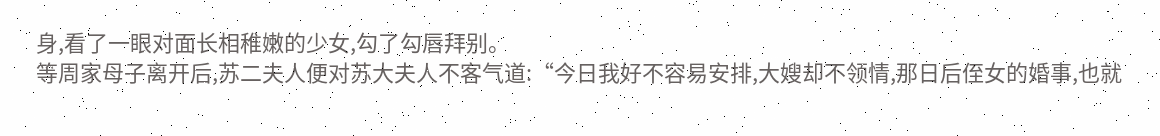身,看了一眼对面长相稚嫩的少女,勾了勾唇拜别。
等周家母子离开后,苏二夫人便对苏大夫人不客气道:“今日我好不容易安排,大嫂却不领情,那日后侄女的婚事,也就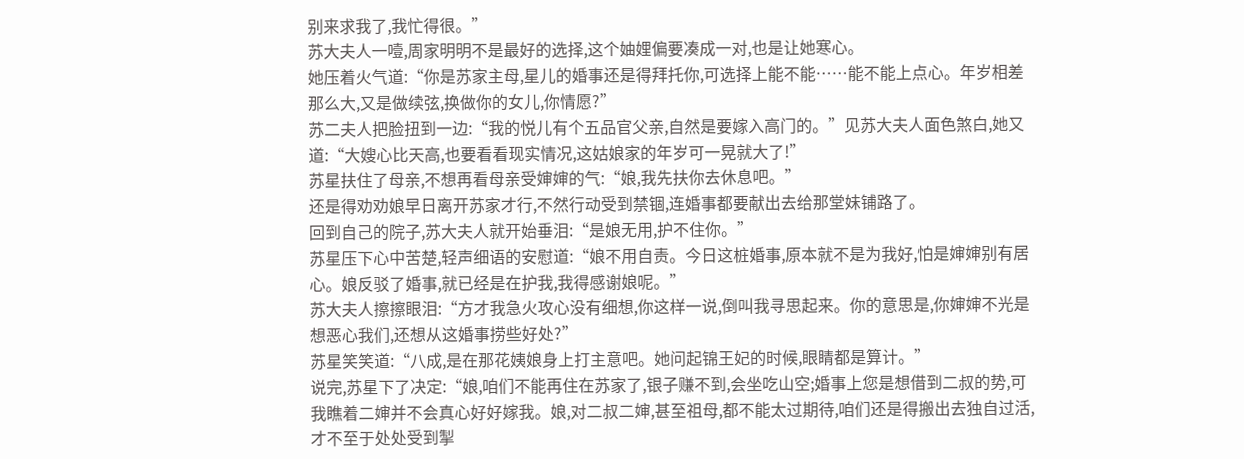别来求我了,我忙得很。”
苏大夫人一噎,周家明明不是最好的选择,这个妯娌偏要凑成一对,也是让她寒心。
她压着火气道:“你是苏家主母,星儿的婚事还是得拜托你,可选择上能不能……能不能上点心。年岁相差那么大,又是做续弦,换做你的女儿,你情愿?”
苏二夫人把脸扭到一边:“我的悦儿有个五品官父亲,自然是要嫁入高门的。”见苏大夫人面色煞白,她又道:“大嫂心比天高,也要看看现实情况,这姑娘家的年岁可一晃就大了!”
苏星扶住了母亲,不想再看母亲受婶婶的气:“娘,我先扶你去休息吧。”
还是得劝劝娘早日离开苏家才行,不然行动受到禁锢,连婚事都要献出去给那堂妹铺路了。
回到自己的院子,苏大夫人就开始垂泪:“是娘无用,护不住你。”
苏星压下心中苦楚,轻声细语的安慰道:“娘不用自责。今日这桩婚事,原本就不是为我好,怕是婶婶别有居心。娘反驳了婚事,就已经是在护我,我得感谢娘呢。”
苏大夫人擦擦眼泪:“方才我急火攻心没有细想,你这样一说,倒叫我寻思起来。你的意思是,你婶婶不光是想恶心我们,还想从这婚事捞些好处?”
苏星笑笑道:“八成,是在那花姨娘身上打主意吧。她问起锦王妃的时候,眼睛都是算计。”
说完,苏星下了决定:“娘,咱们不能再住在苏家了,银子赚不到,会坐吃山空;婚事上您是想借到二叔的势,可我瞧着二婶并不会真心好好嫁我。娘,对二叔二婶,甚至祖母,都不能太过期待,咱们还是得搬出去独自过活,才不至于处处受到掣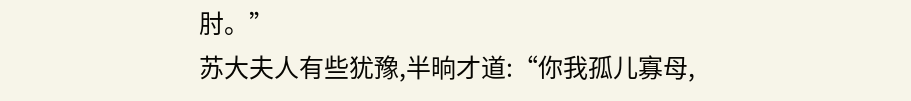肘。”
苏大夫人有些犹豫,半晌才道:“你我孤儿寡母,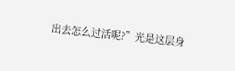出去怎么过活呢?”光是这层身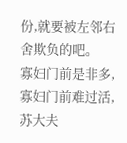份,就要被左邻右舍欺负的吧。
寡妇门前是非多,寡妇门前难过活,苏大夫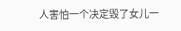人害怕一个决定毁了女儿一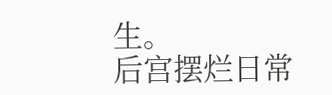生。
后宫摆烂日常